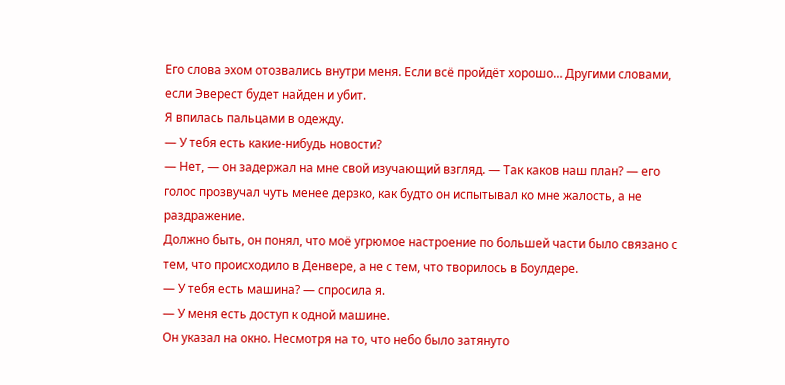Его слова эхом отозвались внутри меня. Если всё пройдёт хорошо… Другими словами, если Эверест будет найден и убит.
Я впилась пальцами в одежду.
— У тебя есть какие-нибудь новости?
— Нет, — он задержал на мне свой изучающий взгляд. — Так каков наш план? — его голос прозвучал чуть менее дерзко, как будто он испытывал ко мне жалость, а не раздражение.
Должно быть, он понял, что моё угрюмое настроение по большей части было связано с тем, что происходило в Денвере, а не с тем, что творилось в Боулдере.
— У тебя есть машина? — спросила я.
— У меня есть доступ к одной машине.
Он указал на окно. Несмотря на то, что небо было затянуто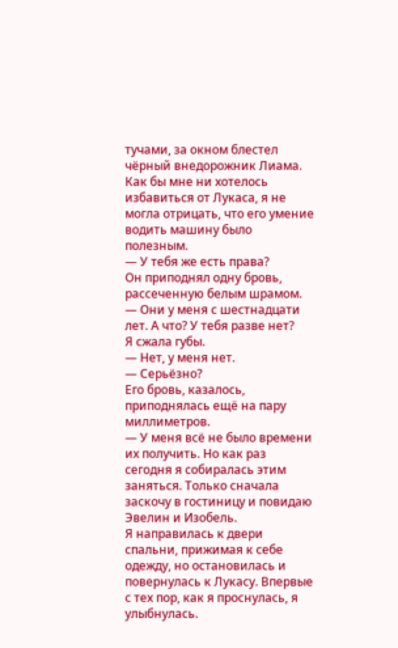тучами, за окном блестел чёрный внедорожник Лиама.
Как бы мне ни хотелось избавиться от Лукаса, я не могла отрицать, что его умение водить машину было полезным.
— У тебя же есть права?
Он приподнял одну бровь, рассеченную белым шрамом.
— Они у меня с шестнадцати лет. А что? У тебя разве нет?
Я сжала губы.
— Нет, у меня нет.
— Серьёзно?
Его бровь, казалось, приподнялась ещё на пару миллиметров.
— У меня всё не было времени их получить. Но как раз сегодня я собиралась этим заняться. Только сначала заскочу в гостиницу и повидаю Эвелин и Изобель.
Я направилась к двери спальни, прижимая к себе одежду, но остановилась и повернулась к Лукасу. Впервые с тех пор, как я проснулась, я улыбнулась.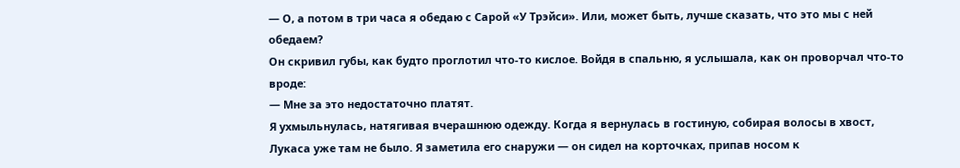— О, а потом в три часа я обедаю с Сарой «У Трэйси». Или, может быть, лучше сказать, что это мы с ней обедаем?
Он скривил губы, как будто проглотил что-то кислое. Войдя в спальню, я услышала, как он проворчал что-то вроде:
— Мне за это недостаточно платят.
Я ухмыльнулась, натягивая вчерашнюю одежду. Когда я вернулась в гостиную, собирая волосы в хвост, Лукаса уже там не было. Я заметила его снаружи — он сидел на корточках, припав носом к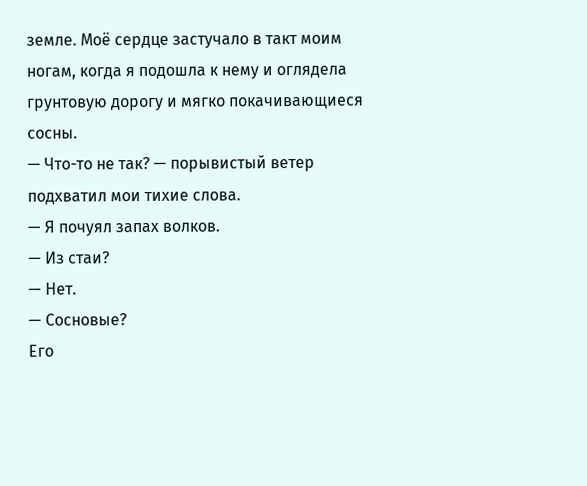земле. Моё сердце застучало в такт моим ногам, когда я подошла к нему и оглядела грунтовую дорогу и мягко покачивающиеся сосны.
— Что-то не так? — порывистый ветер подхватил мои тихие слова.
— Я почуял запах волков.
— Из стаи?
— Нет.
— Сосновые?
Его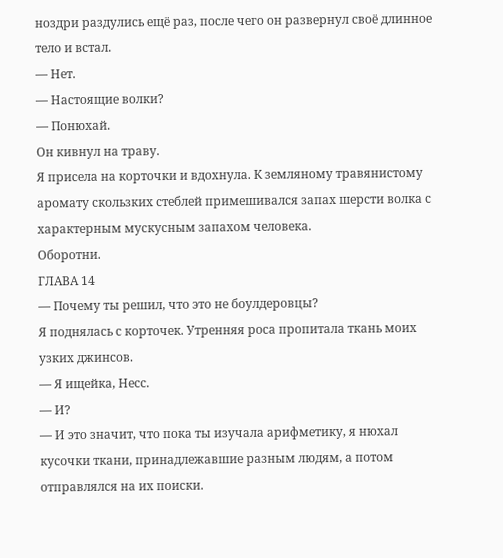ноздри раздулись ещё раз, после чего он развернул своё длинное тело и встал.
— Нет.
— Настоящие волки?
— Понюхай.
Он кивнул на траву.
Я присела на корточки и вдохнула. К земляному травянистому аромату скользких стеблей примешивался запах шерсти волка с характерным мускусным запахом человека.
Оборотни.
ГЛАВА 14
— Почему ты решил, что это не боулдеровцы?
Я поднялась с корточек. Утренняя роса пропитала ткань моих узких джинсов.
— Я ищейка, Несс.
— И?
— И это значит, что пока ты изучала арифметику, я нюхал кусочки ткани, принадлежавшие разным людям, а потом отправлялся на их поиски.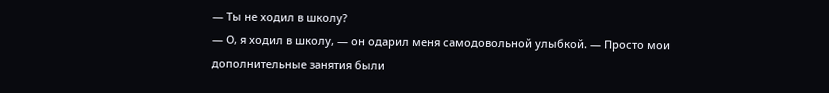— Ты не ходил в школу?
— О, я ходил в школу, — он одарил меня самодовольной улыбкой. — Просто мои дополнительные занятия были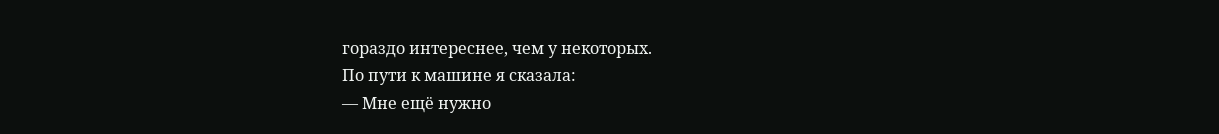гораздо интереснее, чем у некоторых.
По пути к машине я сказала:
— Мне ещё нужно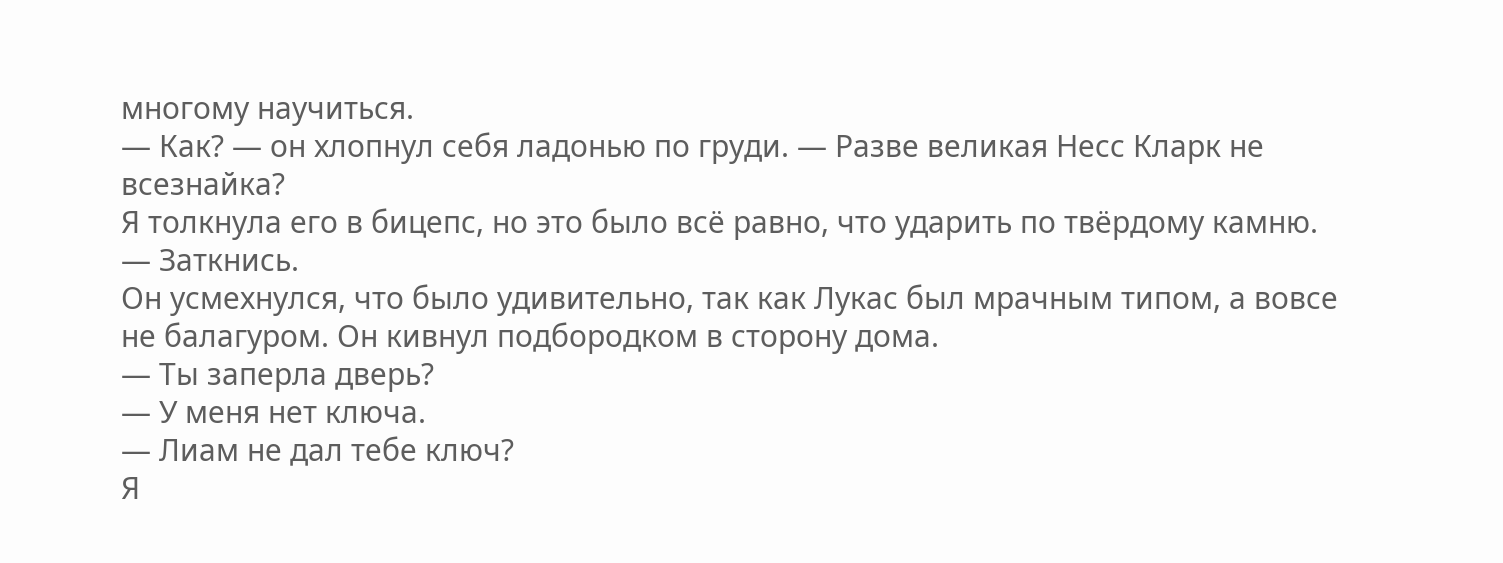многому научиться.
— Как? — он хлопнул себя ладонью по груди. — Разве великая Несс Кларк не всезнайка?
Я толкнула его в бицепс, но это было всё равно, что ударить по твёрдому камню.
— Заткнись.
Он усмехнулся, что было удивительно, так как Лукас был мрачным типом, а вовсе не балагуром. Он кивнул подбородком в сторону дома.
— Ты заперла дверь?
— У меня нет ключа.
— Лиам не дал тебе ключ?
Я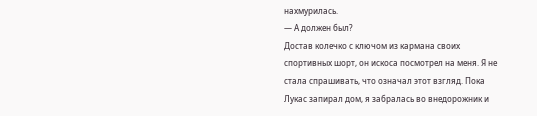нахмурилась.
— А должен был?
Достав колечко с ключом из кармана своих спортивных шорт, он искоса посмотрел на меня. Я не стала спрашивать, что означал этот взгляд. Пока Лукас запирал дом, я забралась во внедорожник и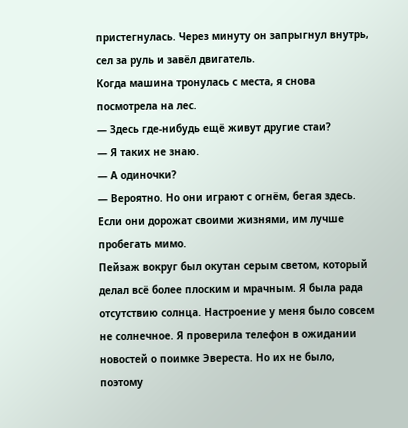пристегнулась. Через минуту он запрыгнул внутрь, сел за руль и завёл двигатель.
Когда машина тронулась с места, я снова посмотрела на лес.
— Здесь где-нибудь ещё живут другие стаи?
— Я таких не знаю.
— А одиночки?
— Вероятно. Но они играют с огнём, бегая здесь. Если они дорожат своими жизнями, им лучше пробегать мимо.
Пейзаж вокруг был окутан серым светом, который делал всё более плоским и мрачным. Я была рада отсутствию солнца. Настроение у меня было совсем не солнечное. Я проверила телефон в ожидании новостей о поимке Эвереста. Но их не было, поэтому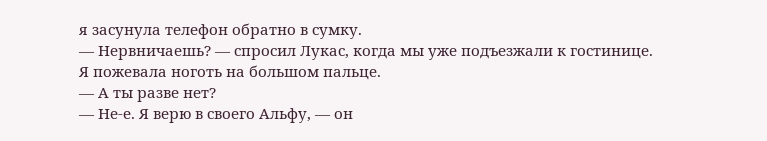я засунула телефон обратно в сумку.
— Нервничаешь? — спросил Лукас, когда мы уже подъезжали к гостинице.
Я пожевала ноготь на большом пальце.
— А ты разве нет?
— Не-е. Я верю в своего Альфу, — он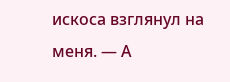искоса взглянул на меня. — А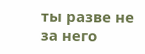ты разве не за него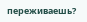переживаешь?